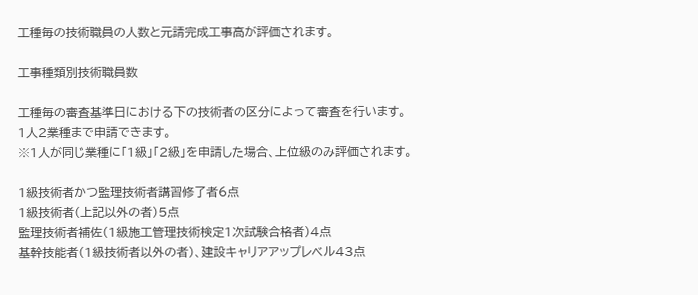工種毎の技術職員の人数と元請完成工事高が評価されます。

工事種類別技術職員数

工種毎の審査基準日における下の技術者の区分によって審査を行います。
1人2業種まで申請できます。
※1人が同じ業種に「1級」「2級」を申請した場合、上位級のみ評価されます。

1級技術者かつ監理技術者講習修了者6点
1級技術者(上記以外の者)5点
監理技術者補佐(1級施工管理技術検定1次試験合格者)4点
基幹技能者(1級技術者以外の者)、建設キャリアアップレベル43点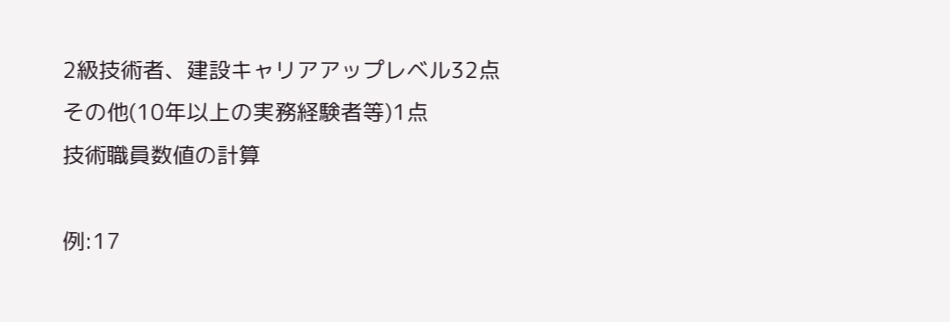2級技術者、建設キャリアアップレベル32点
その他(10年以上の実務経験者等)1点
技術職員数値の計算

例:17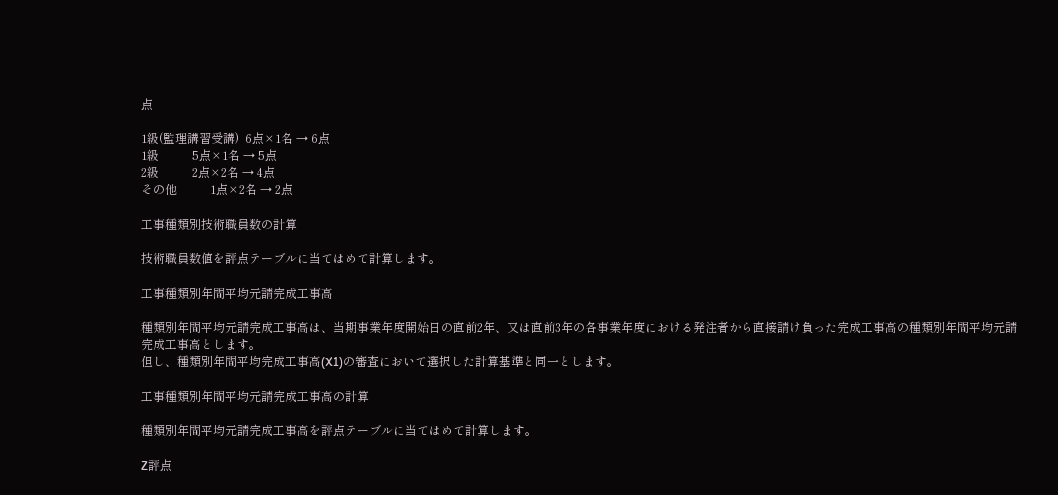点

1級(監理講習受講)  6点×1名 → 6点
1級           5点×1名 → 5点
2級           2点×2名 → 4点
その他           1点×2名 → 2点

工事種類別技術職員数の計算

技術職員数値を評点テーブルに当てはめて計算します。

工事種類別年間平均元請完成工事高

種類別年間平均元請完成工事高は、当期事業年度開始日の直前2年、又は直前3年の各事業年度における発注者から直接請け負った完成工事高の種類別年間平均元請完成工事高とします。
但し、種類別年間平均完成工事高(X1)の審査において選択した計算基準と同一とします。

工事種類別年間平均元請完成工事高の計算

種類別年間平均元請完成工事高を評点テーブルに当てはめて計算します。

Z評点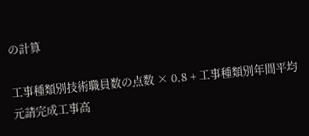の計算

工事種類別技術職員数の点数 × 0.8 + 工事種類別年間平均元請完成工事高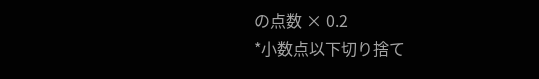の点数 × 0.2
*小数点以下切り捨て